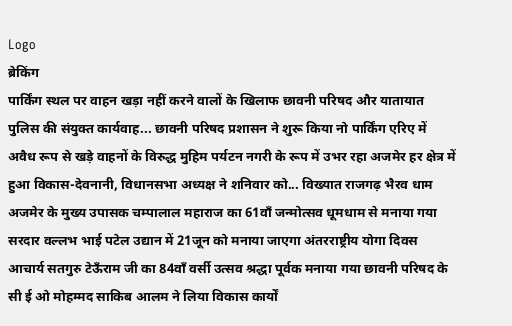Logo
ब्रेकिंग
पार्किंग स्थल पर वाहन खड़ा नहीं करने वालों के खिलाफ छावनी परिषद और यातायात पुलिस की संयुक्त कार्यवाह... छावनी परिषद प्रशासन ने शुरू किया नो पार्किंग एरिए में अवैध रूप से खड़े वाहनों के विरुद्ध मुहिम पर्यटन नगरी के रूप में उभर रहा अजमेर हर क्षेत्र में हुआ विकास-देवनानी, विधानसभा अध्यक्ष ने शनिवार को... विख्यात राजगढ़ भैरव धाम अजमेर के मुख्य उपासक चम्पालाल महाराज का 61वाँ जन्मोत्सव धूमधाम से मनाया गया सरदार वल्लभ भाई पटेल उद्यान में 21जून को मनाया जाएगा अंतरराष्ट्रीय योगा दिवस आचार्य सतगुरु टेऊँराम जी का 84वाँ वर्सी उत्सव श्रद्धा पूर्वक मनाया गया छावनी परिषद के सी ई ओ मोहम्मद साकिब आलम ने लिया विकास कार्यों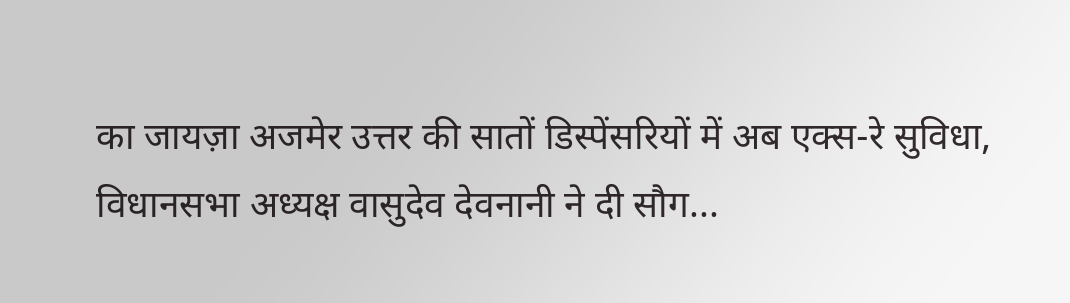का जायज़ा अजमेर उत्तर की सातों डिस्पेंसरियों में अब एक्स-रे सुविधा, विधानसभा अध्यक्ष वासुदेव देवनानी ने दी सौग...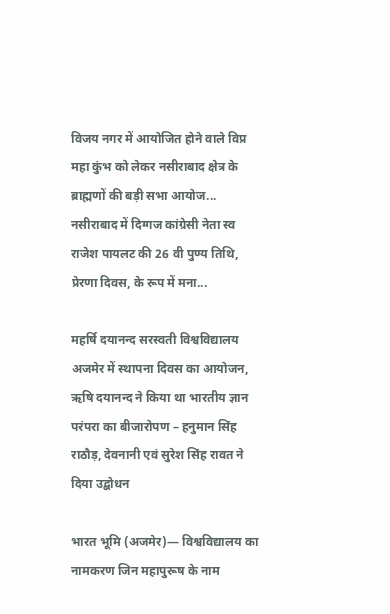विजय नगर में आयोजित होने वाले विप्र महा कुंभ को लेकर नसीराबाद क्षेत्र के ब्राह्मणों की बड़ी सभा आयोज... नसीराबाद में दिग्गज कांग्रेसी नेता स्व राजेश पायलट की 26 वी पुण्य तिथि, प्रेरणा दिवस, के रूप में मना...

महर्षि दयानन्द सरस्वती विश्वविद्यालय अजमेर में स्थापना दिवस का आयोजन, ऋषि दयानन्द ने किया था भारतीय ज्ञान परंपरा का बीजारोपण – हनुमान सिंह राठौड़, देवनानी एवं सुरेश सिंह रावत ने दिया उद्बोधन

भारत भूमि (अजमेर)— विश्वविद्यालय का नामकरण जिन महापुरूष के नाम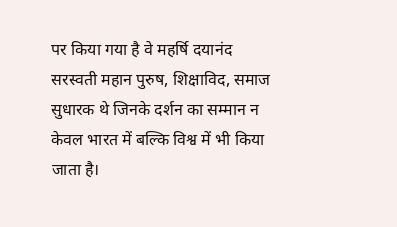पर किया गया है वे महर्षि दयानंद सरस्वती महान पुरुष, शिक्षाविद, समाज सुधारक थे जिनके दर्शन का सम्मान न केवल भारत में बल्कि विश्व में भी किया जाता है।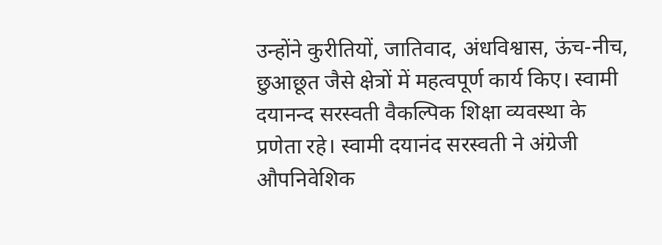उन्होंने कुरीतियों, जातिवाद, अंधविश्वास, ऊंच-नीच, छुआछूत जैसे क्षेत्रों में महत्वपूर्ण कार्य किए। स्वामी दयानन्द सरस्वती वैकल्पिक शिक्षा व्यवस्था के प्रणेता रहे। स्वामी दयानंद सरस्वती ने अंग्रेजी औपनिवेशिक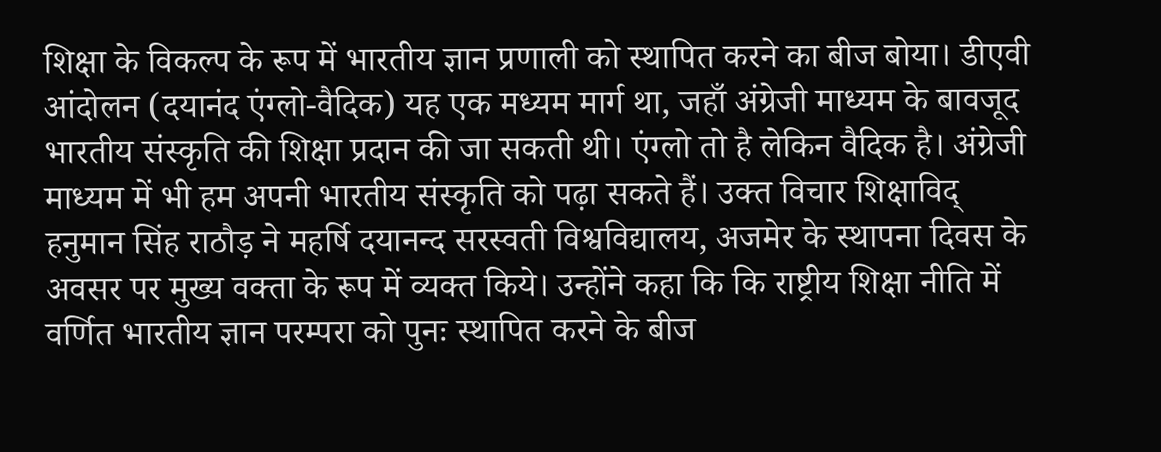शिक्षा के विकल्प के रूप में भारतीय ज्ञान प्रणाली को स्थापित करने का बीज बोया। डीएवी आंदोलन (दयानंद एंग्लो-वैदिक) यह एक मध्यम मार्ग था, जहाँ अंग्रेजी माध्यम के बावजूद भारतीय संस्कृति की शिक्षा प्रदान की जा सकती थी। एंग्लो तो है लेकिन वैदिक है। अंग्रेजी माध्यम में भी हम अपनी भारतीय संस्कृति को पढ़ा सकते हैं। उक्त विचार शिक्षाविद् हनुमान सिंह राठौड़ ने महर्षि दयानन्द सरस्वती विश्वविद्यालय, अजमेर के स्थापना दिवस के अवसर पर मुख्य वक्ता के रूप में व्यक्त किये। उन्होंने कहा कि कि राष्ट्रीय शिक्षा नीति में वर्णित भारतीय ज्ञान परम्परा को पुनः स्थापित करने के बीज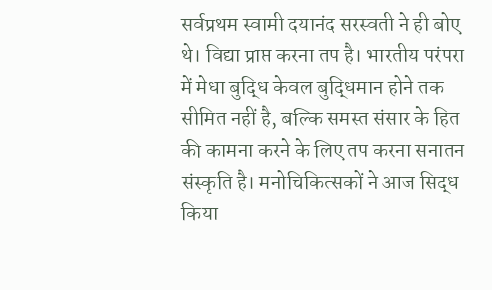सर्वप्रथम स्वामी दयानंद सरस्वती ने ही बोए थे। विद्या प्राप्त करना तप है। भारतीय परंपरा में मेधा बुद्धि केवल बुद्धिमान होने तक सीमित नहीं है, बल्कि समस्त संसार के हित की कामना करने के लिए तप करना सनातन संस्कृति है। मनोचिकित्सकों ने आज सिद्ध किया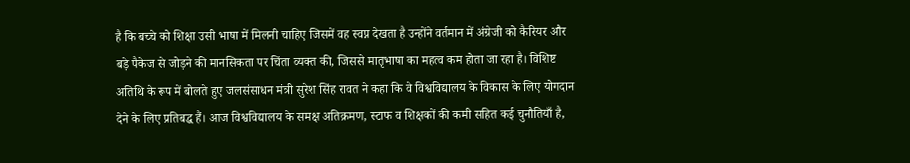है कि बच्चे को शिक्षा उसी भाषा में मिलनी चाहिए जिसमें वह स्वप्न देखता है उन्होंने वर्तमान में अंग्रेजी को कैरियर और बड़े पैकेज से जोड़ने की मानसिकता पर चिंता व्यक्त की, जिससे मातृभाषा का महत्व कम होता जा रहा है। विशिष्ट अतिथि के रूप में बोलते हुए जलसंसाधन मंत्री सुरेश सिंह रावत ने कहा कि वे विश्वविद्यालय के विकास के लिए योगदान देने के लिए प्रतिबद्ध हैं। आज विश्वविद्यालय के समक्ष अतिक्रमण, स्टाफ व शिक्षकों की कमी सहित कई चुनौतियाँ है,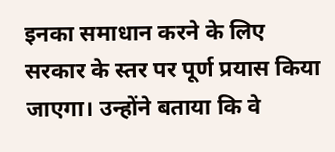इनका समाधान करने के लिए सरकार के स्तर पर पूर्ण प्रयास किया जाएगा। उन्होंने बताया कि वे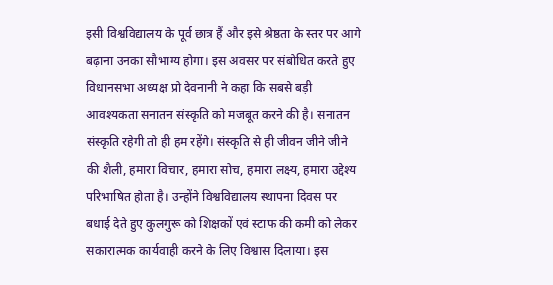इसी विश्वविद्यालय के पूर्व छात्र हैं और इसे श्रेष्ठता के स्तर पर आगे बढ़ाना उनका सौभाग्य होगा। इस अवसर पर संबोधित करते हुए विधानसभा अध्यक्ष प्रो देवनानी ने कहा कि सबसे बड़ी आवश्यकता सनातन संस्कृति को मजबूत करने की है। सनातन संस्कृति रहेगी तो ही हम रहेंगे। संस्कृति से ही जीवन जीने जीने की शैली, हमारा विचार, हमारा सोच, हमारा लक्ष्य, हमारा उद्देश्य परिभाषित होता है। उन्होंने विश्वविद्यालय स्थापना दिवस पर बधाई देते हुए कुलगुरू को शिक्षकों एवं स्टाफ की कमी को लेकर सकारात्मक कार्यवाही करने के लिए विश्वास दिलाया। इस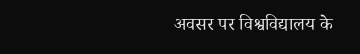अवसर पर विश्वविद्यालय के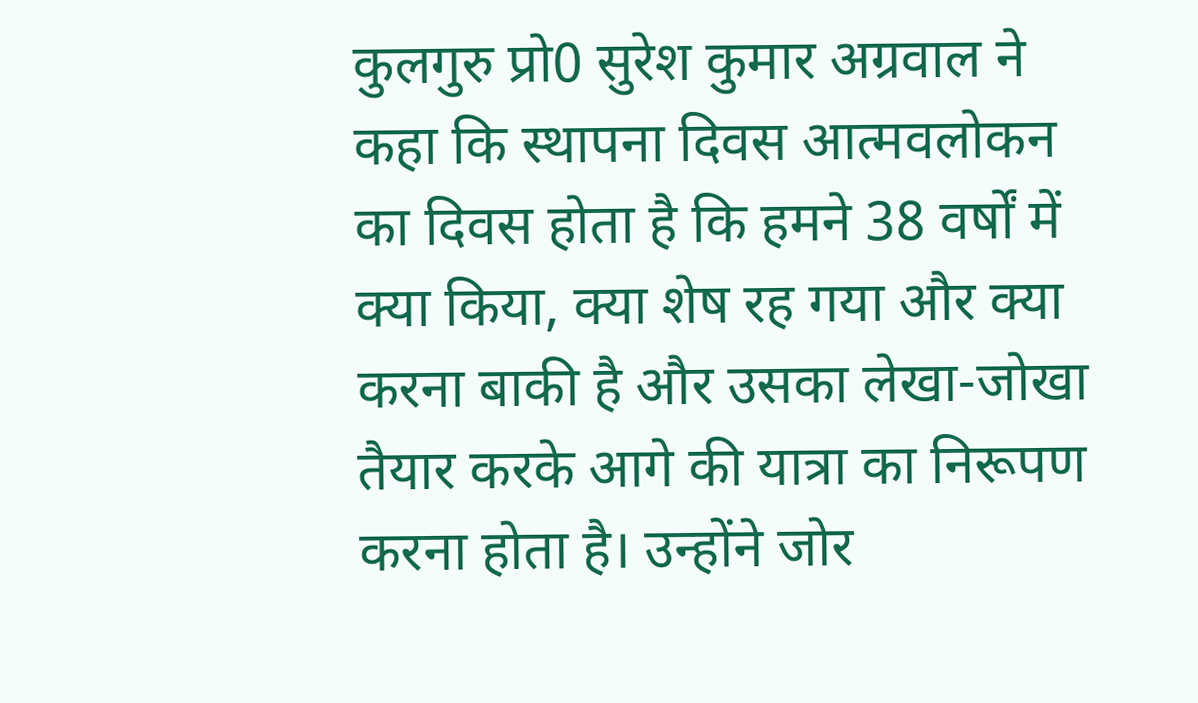कुलगुरु प्रो0 सुरेश कुमार अग्रवाल ने कहा कि स्थापना दिवस आत्मवलोकन का दिवस होता है कि हमने 38 वर्षों में क्या किया, क्या शेष रह गया और क्या करना बाकी है और उसका लेखा-जोखा तैयार करके आगे की यात्रा का निरूपण करना होता है। उन्होंने जोर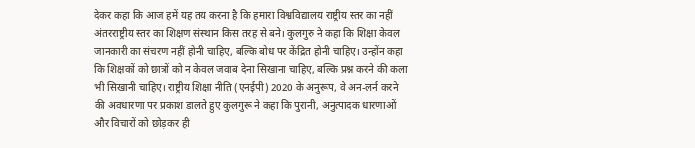देकर कहा कि आज हमें यह तय करना है कि हमारा विश्वविद्यालय राष्ट्रीय स्तर का नहीं अंतरराष्ट्रीय स्तर का शिक्षण संस्थान किस तरह से बने। कुलगुरु ने कहा कि शिक्षा केवल जानकारी का संचरण नहीं होनी चाहिए, बल्कि बोध पर केंद्रित होनी चाहिए। उन्होंन कहा कि शिक्षकों को छात्रों को न केवल जवाब देना सिखाना चाहिए, बल्कि प्रश्न करने की कला भी सिखानी चाहिए। राष्ट्रीय शिक्षा नीति (एनईपी) 2020 के अनुरूप, वे अन-लर्न करने की अवधारणा पर प्रकाश डालते हुए कुलगुरू ने कहा कि पुरानी, अनुत्पादक धारणाओं और विचारों को छोड़कर ही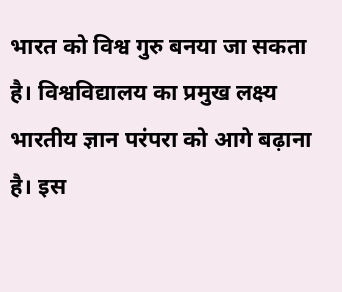भारत को विश्व गुरु बनया जा सकता है। विश्वविद्यालय का प्रमुख लक्ष्य भारतीय ज्ञान परंपरा को आगे बढ़ाना है। इस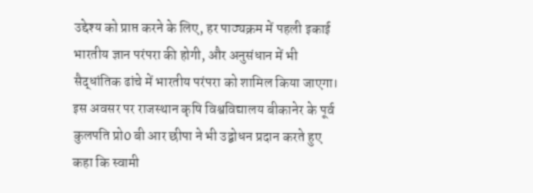उद्देश्य को प्राप्त करने के लिए, हर पाठ्यक्रम में पहली इकाई भारतीय ज्ञान परंपरा की होगी, और अनुसंधान में भी सैद्धांतिक ढांचे में भारतीय परंपरा को शामिल किया जाएगा। इस अवसर पर राजस्थान कृषि विश्वविद्यालय बीकानेर के पूर्व कुलपति प्रो0 बी आर छीपा ने भी उद्बोधन प्रदान करते हुए कहा कि स्वामी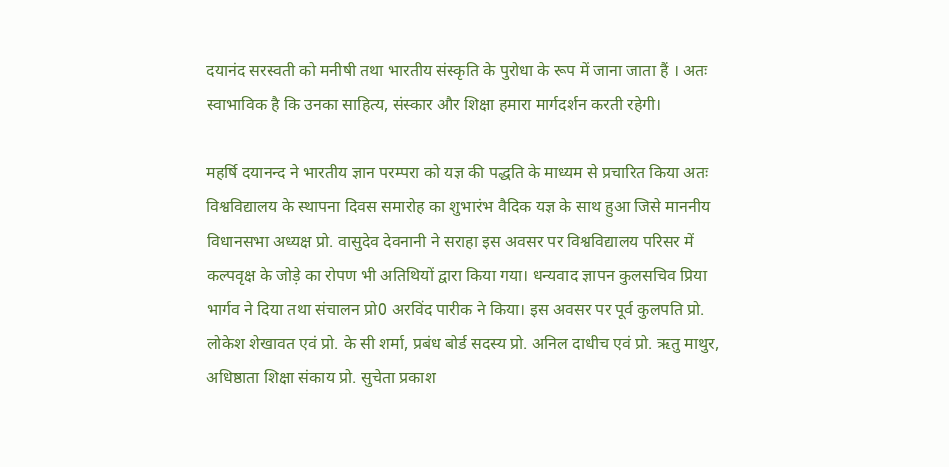दयानंद सरस्वती को मनीषी तथा भारतीय संस्कृति के पुरोधा के रूप में जाना जाता हैं । अतः स्वाभाविक है कि उनका साहित्य, संस्कार और शिक्षा हमारा मार्गदर्शन करती रहेगी।

महर्षि दयानन्द ने भारतीय ज्ञान परम्परा को यज्ञ की पद्धति के माध्यम से प्रचारित किया अतः विश्वविद्यालय के स्थापना दिवस समारोह का शुभारंभ वैदिक यज्ञ के साथ हुआ जिसे माननीय विधानसभा अध्यक्ष प्रो. वासुदेव देवनानी ने सराहा इस अवसर पर विश्वविद्यालय परिसर में कल्पवृक्ष के जोड़े का रोपण भी अतिथियों द्वारा किया गया। धन्यवाद ज्ञापन कुलसचिव प्रिया भार्गव ने दिया तथा संचालन प्रो0 अरविंद पारीक ने किया। इस अवसर पर पूर्व कुलपति प्रो. लोकेश शेखावत एवं प्रो. के सी शर्मा, प्रबंध बोर्ड सदस्य प्रो. अनिल दाधीच एवं प्रो. ऋतु माथुर, अधिष्ठाता शिक्षा संकाय प्रो. सुचेता प्रकाश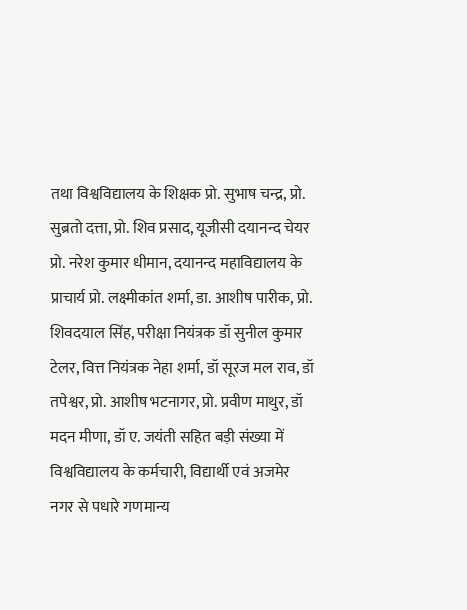तथा विश्वविद्यालय के शिक्षक प्रो. सुभाष चन्द्र, प्रो. सुब्रतो दत्ता, प्रो. शिव प्रसाद, यूजीसी दयानन्द चेयर प्रो. नरेश कुमार धीमान, दयानन्द महाविद्यालय के प्राचार्य प्रो. लक्ष्मीकांत शर्मा, डा. आशीष पारीक, प्रो. शिवदयाल सिंह, परीक्षा नियंत्रक डॉ सुनील कुमार टेलर, वित्त नियंत्रक नेहा शर्मा, डॉ सूरज मल राव, डॉ तपेश्वर, प्रो. आशीष भटनागर, प्रो. प्रवीण माथुर, डॉ मदन मीणा, डॉ ए. जयंती सहित बड़ी संख्या में विश्वविद्यालय के कर्मचारी, विद्यार्थी एवं अजमेर नगर से पधारे गणमान्य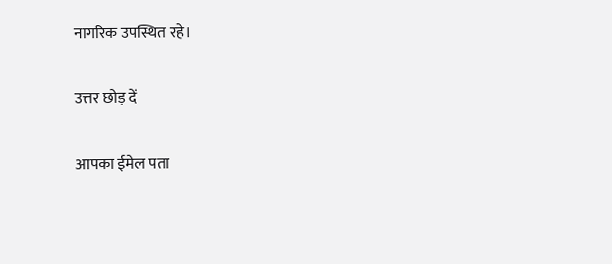नागरिक उपस्थित रहे।

उत्तर छोड़ दें

आपका ईमेल पता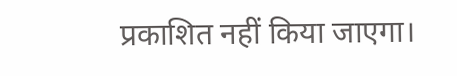प्रकाशित नहीं किया जाएगा।